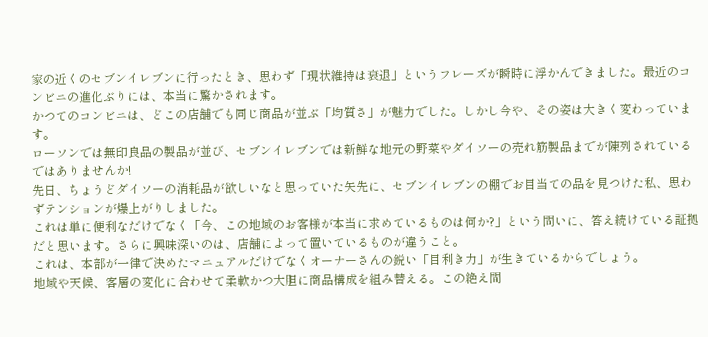家の近くのセブンイレブンに行ったとき、思わず「現状維持は衰退」というフレーズが瞬時に浮かんできました。最近のコンビニの進化ぶりには、本当に驚かされます。
かつてのコンビニは、どこの店舗でも同じ商品が並ぶ「均質さ」が魅力でした。しかし今や、その姿は大きく変わっています。
ローソンでは無印良品の製品が並び、セブンイレブンでは新鮮な地元の野菜やダイソーの売れ筋製品までが陳列されているではありませんか!
先日、ちょうどダイソーの消耗品が欲しいなと思っていた矢先に、セブンイレブンの棚でお目当ての品を見つけた私、思わずテンションが爆上がりしました。
これは単に便利なだけでなく「今、この地域のお客様が本当に求めているものは何か?」という問いに、答え続けている証拠だと思います。さらに興味深いのは、店舗によって置いているものが違うこと。
これは、本部が一律で決めたマニュアルだけでなくオーナーさんの鋭い「目利き力」が生きているからでしょう。
地域や天候、客層の変化に合わせて柔軟かつ大胆に商品構成を組み替える。この絶え間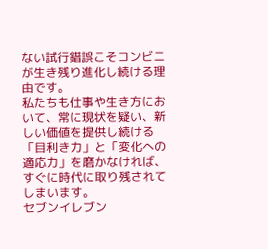ない試行錯誤こそコンビニが生き残り進化し続ける理由です。
私たちも仕事や生き方において、常に現状を疑い、新しい価値を提供し続ける「目利き力」と「変化への適応力」を磨かなければ、すぐに時代に取り残されてしまいます。
セブンイレブン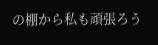の棚から私も頑張ろう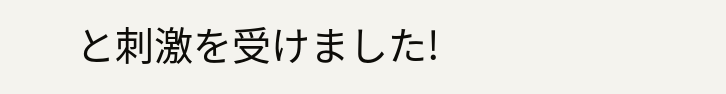と刺激を受けました!